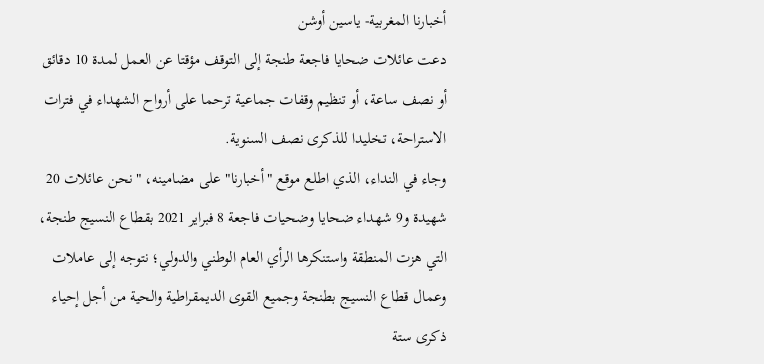أخبارنا المغربية- ياسين أوشن
دعت عائلات ضحايا فاجعة طنجة إلى التوقف مؤقتا عن العمل لمدة 10 دقائق أو نصف ساعة، أو تنظيم وقفات جماعية ترحما على أرواح الشهداء في فترات الاستراحة، تخليدا للذكرى نصف السنوية.
وجاء في النداء، الذي اطلع موقع "أخبارنا" على مضامينه، "نحن عائلات 20 شهيدة و9 شهداء ضحايا وضحيات فاجعة 8 فبراير 2021 بقطاع النسيج طنجة، التي هزت المنطقة واستنكرها الرأي العام الوطني والدولي؛ نتوجه إلى عاملات وعمال قطاع النسيج بطنجة وجميع القوى الديمقراطية والحية من أجل إحياء ذكرى ستة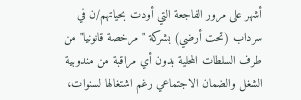أشهر على مرور الفاجعة التي أودت بحياتهم/ن في سرداب (تحت أرضي) بشركة "مرخصة قانونيا" من طرف السلطات المحلية بدون أي مراقبة من مندوبية الشغل والضمان الاجتماعي رغم اشتغالها لسنوات،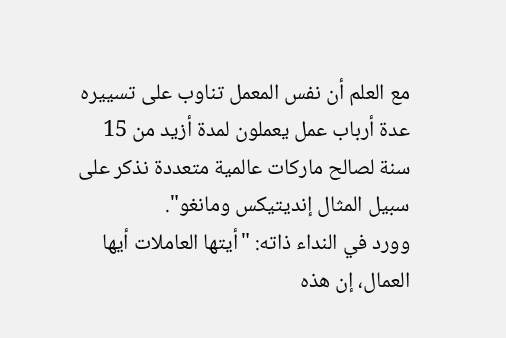مع العلم أن نفس المعمل تناوب على تسييره عدة أرباب عمل يعملون لمدة أزيد من 15 سنة لصالح ماركات عالمية متعددة نذكر على سبيل المثال إنديتيكس ومانغو".
وورد في النداء ذاته: "أيتها العاملات أيها العمال، إن هذه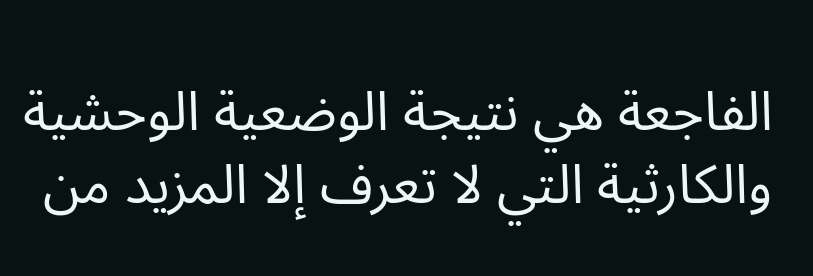الفاجعة هي نتيجة الوضعية الوحشية والكارثية التي لا تعرف إلا المزيد من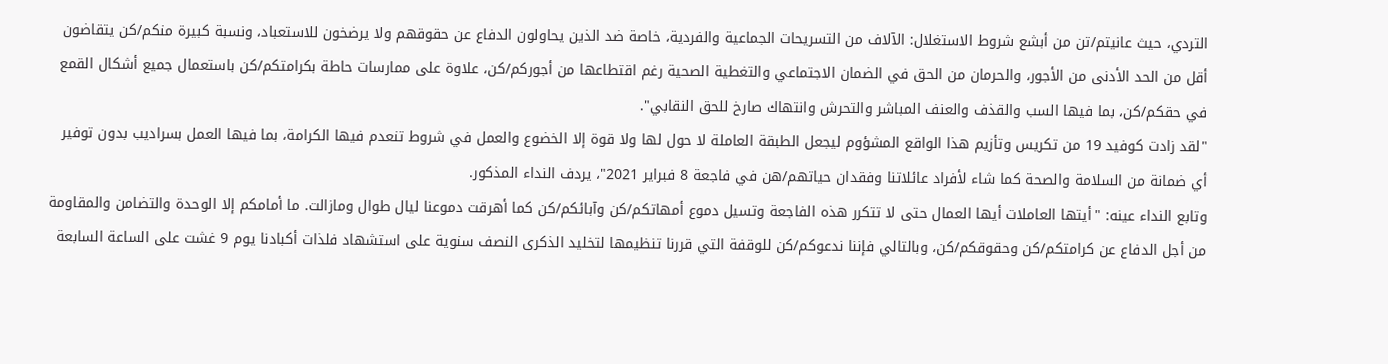التردي، حيث عانيتم/تن من أبشع شروط الاستغلال: الآلاف من التسريحات الجماعية والفردية، خاصة ضد الذين يحاولون الدفاع عن حقوقهم ولا يرضخون للاستعباد، ونسبة كبيرة منكم/كن يتقاضون أقل من الحد الأدنى من الأجور، والحرمان من الحق في الضمان الاجتماعي والتغطية الصحية رغم اقتطاعها من أجوركم/كن، علاوة على ممارسات حاطة بكرامتكم/كن باستعمال جميع أشكال القمع في حقكم/كن، بما فيها السب والقذف والعنف المباشر والتحرش وانتهاك صارخ للحق النقابي".
"لقد زادت كوفيد 19 من تكريس وتأزيم هذا الواقع المشؤوم ليجعل الطبقة العاملة لا حول لها ولا قوة إلا الخضوع والعمل في شروط تنعدم فيها الكرامة، بما فيها العمل بسراديب بدون توفير أي ضمانة من السلامة والصحة كما شاء لأفراد عائلاتنا وفقدان حياتهم/هن في فاجعة 8 فبراير 2021"، يردف النداء المذكور.
وتابع النداء عينه: "أيتها العاملات أيها العمال حتى لا تتكرر هذه الفاجعة وتسيل دموع أمهاتكم/كن وآبائكم/كن كما أهرقت دموعنا ليال طوال ومازالت. ما أمامكم إلا الوحدة والتضامن والمقاومة من أجل الدفاع عن كرامتكم/كن وحقوقكم/كن، وبالتالي فإننا ندعوكم/كن للوقفة التي قررنا تنظيمها لتخليد الذكرى النصف سنوية على استشهاد فلذات أكبادنا يوم 9 غشت على الساعة السابعة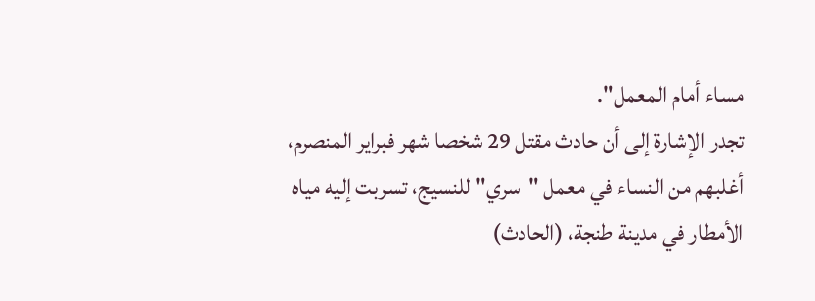مساء أمام المعمل".
تجدر الإشارة إلى أن حادث مقتل 29 شخصا شهر فبراير المنصرم، أغلبهم من النساء في معمل "سري" للنسيج، تسربت إليه مياه الأمطار في مدينة طنجة، (الحادث)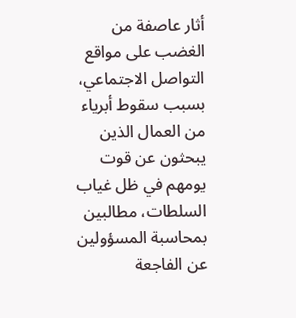أثار عاصفة من الغضب على مواقع التواصل الاجتماعي، بسبب سقوط أبرياء من العمال الذين يبحثون عن قوت يومهم في ظل غياب السلطات، مطالبين بمحاسبة المسؤولين عن الفاجعة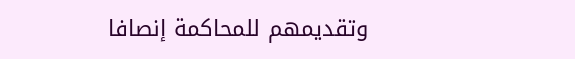وتقديمهم للمحاكمة إنصافا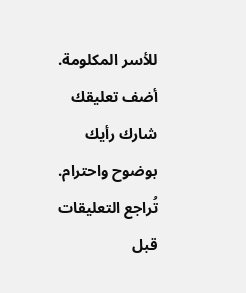للأسر المكلومة.
أضف تعليقك
شارك رأيك بوضوح واحترام. تُراجع التعليقات قبل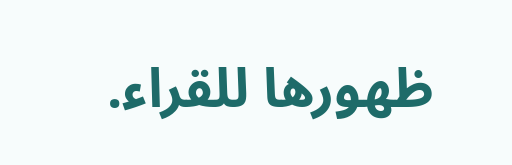ظهورها للقراء.